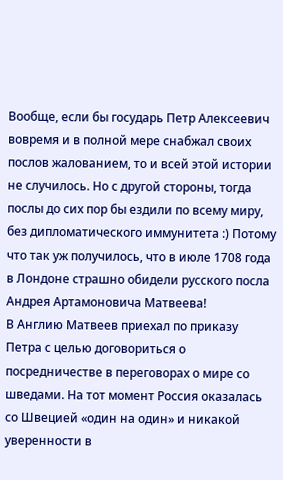Вообще, если бы государь Петр Алексеевич вовремя и в полной мере снабжал своих послов жалованием, то и всей этой истории не случилось. Но с другой стороны, тогда послы до сих пор бы ездили по всему миру, без дипломатического иммунитета :) Потому что так уж получилось, что в июле 1708 года в Лондоне страшно обидели русского посла Андрея Артамоновича Матвеева!
В Англию Матвеев приехал по приказу Петра с целью договориться о посредничестве в переговорах о мире со шведами. На тот момент Россия оказалась со Швецией «один на один» и никакой уверенности в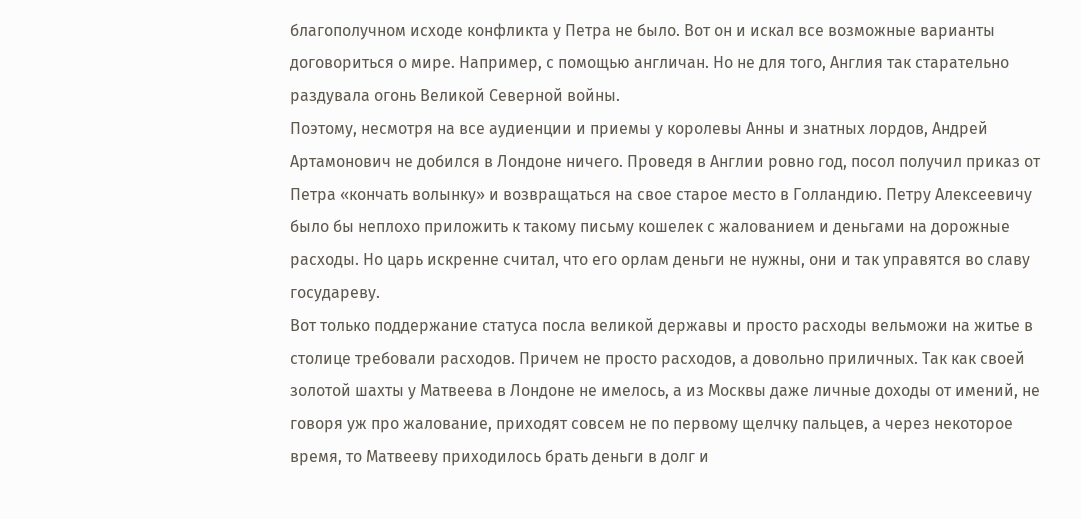благополучном исходе конфликта у Петра не было. Вот он и искал все возможные варианты договориться о мире. Например, с помощью англичан. Но не для того, Англия так старательно раздувала огонь Великой Северной войны.
Поэтому, несмотря на все аудиенции и приемы у королевы Анны и знатных лордов, Андрей Артамонович не добился в Лондоне ничего. Проведя в Англии ровно год, посол получил приказ от Петра «кончать волынку» и возвращаться на свое старое место в Голландию. Петру Алексеевичу было бы неплохо приложить к такому письму кошелек с жалованием и деньгами на дорожные расходы. Но царь искренне считал, что его орлам деньги не нужны, они и так управятся во славу государеву.
Вот только поддержание статуса посла великой державы и просто расходы вельможи на житье в столице требовали расходов. Причем не просто расходов, а довольно приличных. Так как своей золотой шахты у Матвеева в Лондоне не имелось, а из Москвы даже личные доходы от имений, не говоря уж про жалование, приходят совсем не по первому щелчку пальцев, а через некоторое время, то Матвееву приходилось брать деньги в долг и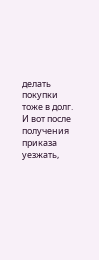делать покупки тоже в долг.
И вот после получения приказа уезжать,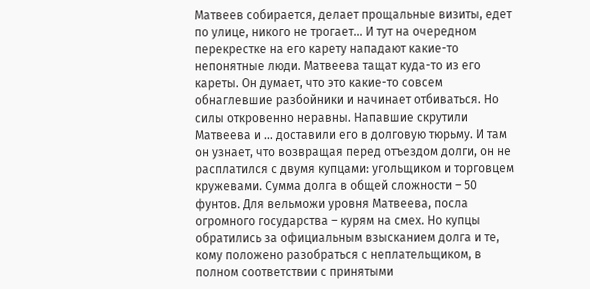Матвеев собирается, делает прощальные визиты, едет по улице, никого не трогает… И тут на очередном перекрестке на его карету нападают какие-то непонятные люди. Матвеева тащат куда-то из его кареты. Он думает, что это какие-то совсем обнаглевшие разбойники и начинает отбиваться. Но силы откровенно неравны. Напавшие скрутили Матвеева и … доставили его в долговую тюрьму. И там он узнает, что возвращая перед отъездом долги, он не расплатился с двумя купцами: угольщиком и торговцем кружевами. Сумма долга в общей сложности – 50 фунтов. Для вельможи уровня Матвеева, посла огромного государства – курям на смех. Но купцы обратились за официальным взысканием долга и те, кому положено разобраться с неплательщиком, в полном соответствии с принятыми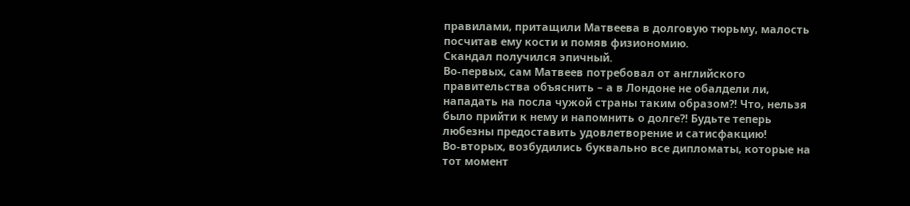правилами, притащили Матвеева в долговую тюрьму, малость посчитав ему кости и помяв физиономию.
Скандал получился эпичный.
Во-первых, сам Матвеев потребовал от английского правительства объяснить – а в Лондоне не обалдели ли, нападать на посла чужой страны таким образом?! Что, нельзя было прийти к нему и напомнить о долге?! Будьте теперь любезны предоставить удовлетворение и сатисфакцию!
Во-вторых, возбудились буквально все дипломаты, которые на тот момент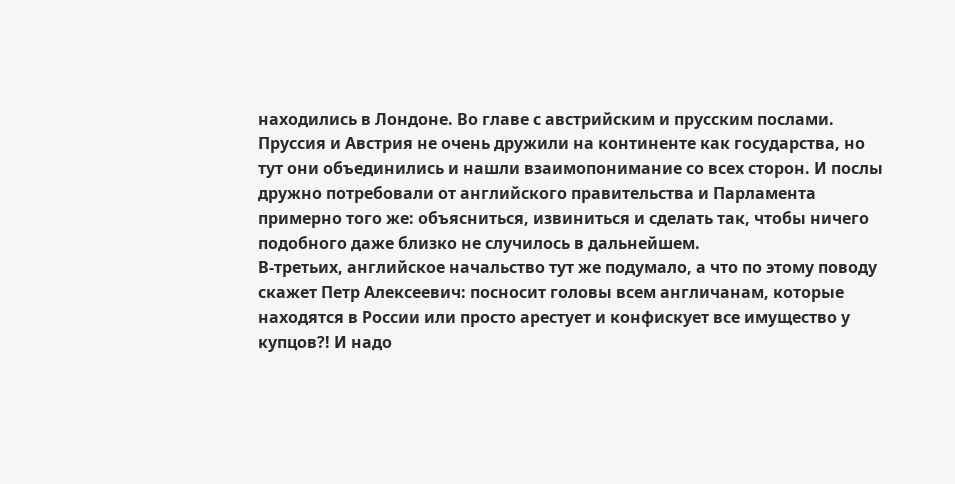находились в Лондоне. Во главе с австрийским и прусским послами. Пруссия и Австрия не очень дружили на континенте как государства, но тут они объединились и нашли взаимопонимание со всех сторон. И послы дружно потребовали от английского правительства и Парламента примерно того же: объясниться, извиниться и сделать так, чтобы ничего подобного даже близко не случилось в дальнейшем.
В-третьих, английское начальство тут же подумало, а что по этому поводу скажет Петр Алексеевич: посносит головы всем англичанам, которые находятся в России или просто арестует и конфискует все имущество у купцов?! И надо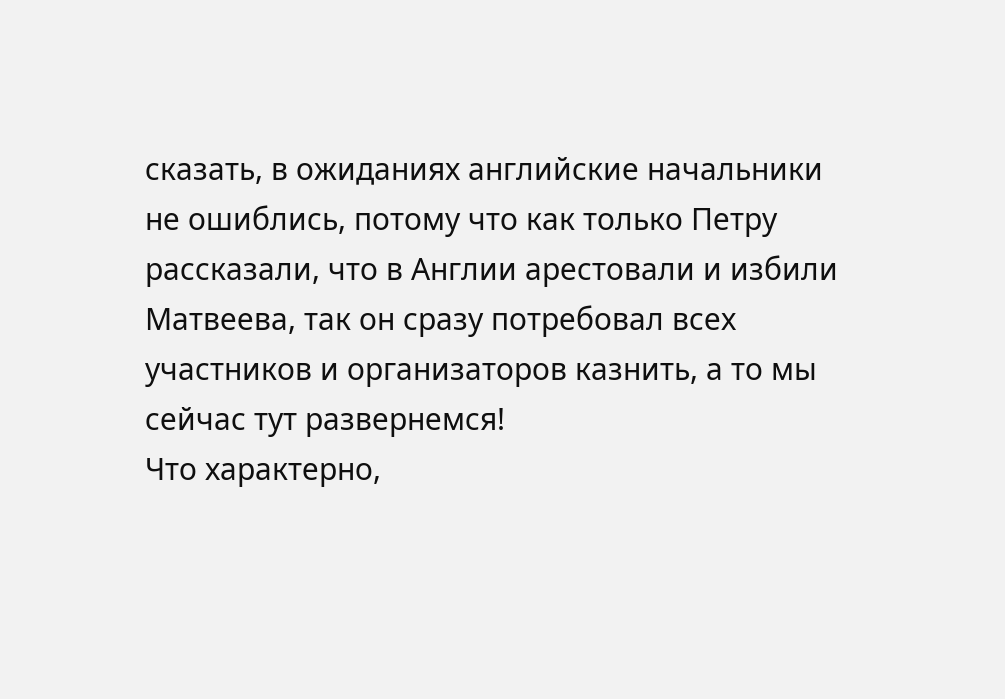сказать, в ожиданиях английские начальники не ошиблись, потому что как только Петру рассказали, что в Англии арестовали и избили Матвеева, так он сразу потребовал всех участников и организаторов казнить, а то мы сейчас тут развернемся!
Что характерно,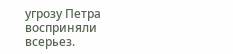угрозу Петра восприняли всерьез.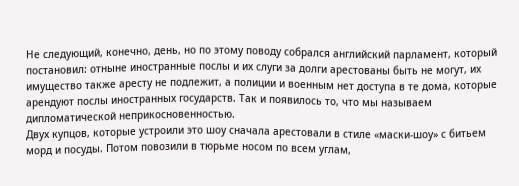Не следующий, конечно, день, но по этому поводу собрался английский парламент, который постановил: отныне иностранные послы и их слуги за долги арестованы быть не могут, их имущество также аресту не подлежит, а полиции и военным нет доступа в те дома, которые арендуют послы иностранных государств. Так и появилось то, что мы называем дипломатической неприкосновенностью.
Двух купцов, которые устроили это шоу сначала арестовали в стиле «маски-шоу» с битьем морд и посуды. Потом повозили в тюрьме носом по всем углам,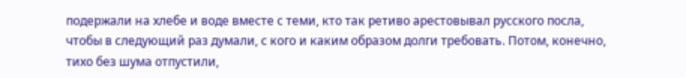подержали на хлебе и воде вместе с теми, кто так ретиво арестовывал русского посла, чтобы в следующий раз думали, с кого и каким образом долги требовать. Потом, конечно, тихо без шума отпустили,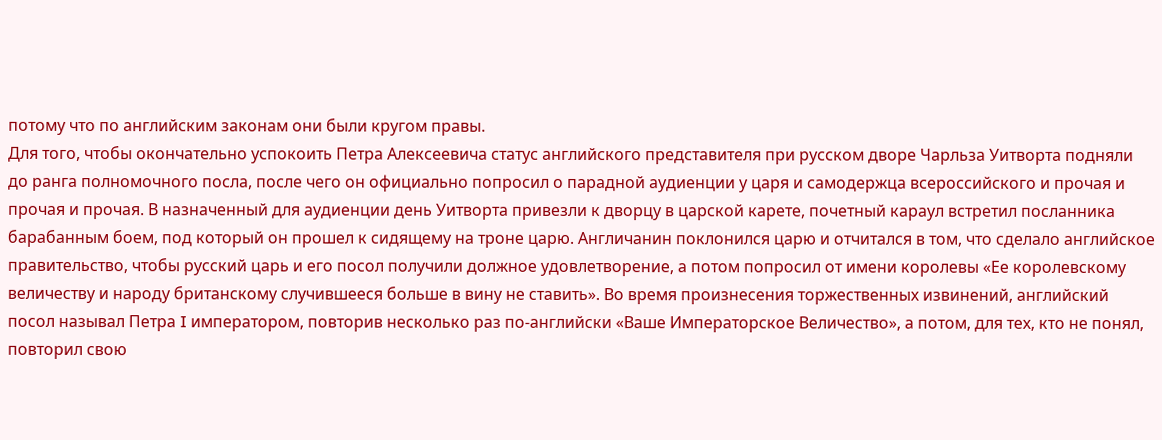потому что по английским законам они были кругом правы.
Для того, чтобы окончательно успокоить Петра Алексеевича статус английского представителя при русском дворе Чарльза Уитворта подняли до ранга полномочного посла, после чего он официально попросил о парадной аудиенции у царя и самодержца всероссийского и прочая и прочая и прочая. В назначенный для аудиенции день Уитворта привезли к дворцу в царской карете, почетный караул встретил посланника барабанным боем, под который он прошел к сидящему на троне царю. Англичанин поклонился царю и отчитался в том, что сделало английское правительство, чтобы русский царь и его посол получили должное удовлетворение, а потом попросил от имени королевы «Ее королевскому величеству и народу британскому случившееся больше в вину не ставить». Во время произнесения торжественных извинений, английский посол называл Петра I императором, повторив несколько раз по-английски «Ваше Императорское Величество», а потом, для тех, кто не понял, повторил свою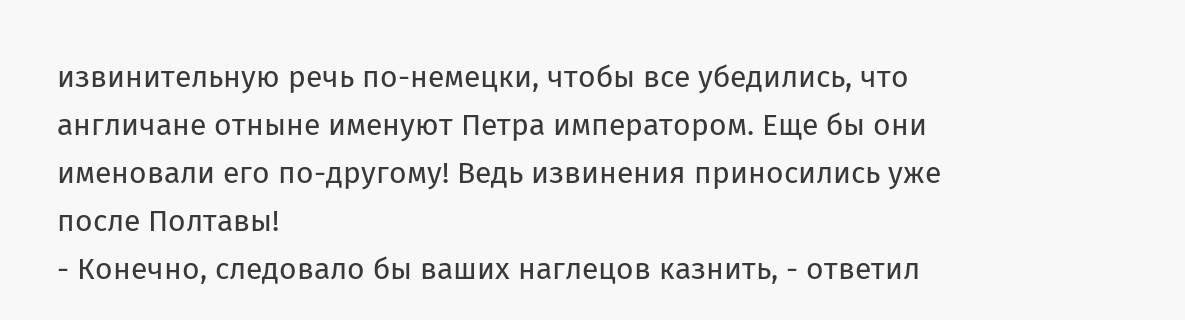извинительную речь по-немецки, чтобы все убедились, что англичане отныне именуют Петра императором. Еще бы они именовали его по-другому! Ведь извинения приносились уже после Полтавы!
- Конечно, следовало бы ваших наглецов казнить, - ответил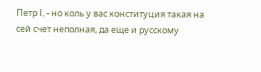Петр I, - но коль у вас конституция такая на сей счет неполная, да еще и русскому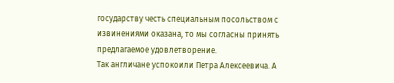государству честь специальным посольством с извинениями оказана, то мы согласны принять предлагаемое удовлетворение.
Так англичане успокоили Петра Алексеевича. А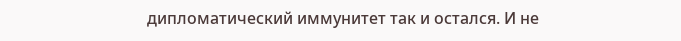дипломатический иммунитет так и остался. И не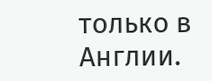только в Англии.